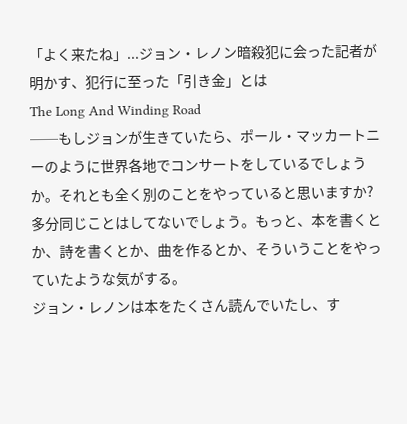「よく来たね」...ジョン・レノン暗殺犯に会った記者が明かす、犯行に至った「引き金」とは
The Long And Winding Road
──もしジョンが生きていたら、ポール・マッカートニーのように世界各地でコンサートをしているでしょうか。それとも全く別のことをやっていると思いますか?
多分同じことはしてないでしょう。もっと、本を書くとか、詩を書くとか、曲を作るとか、そういうことをやっていたような気がする。
ジョン・レノンは本をたくさん読んでいたし、す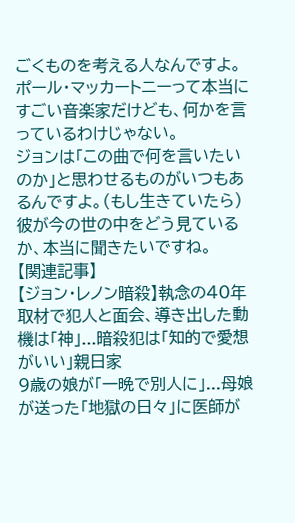ごくものを考える人なんですよ。ポール・マッカートニーって本当にすごい音楽家だけども、何かを言っているわけじゃない。
ジョンは「この曲で何を言いたいのか」と思わせるものがいつもあるんですよ。(もし生きていたら)彼が今の世の中をどう見ているか、本当に聞きたいですね。
【関連記事】
【ジョン・レノン暗殺】執念の40年取材で犯人と面会、導き出した動機は「神」...暗殺犯は「知的で愛想がいい」親日家
9歳の娘が「一晩で別人に」...母娘が送った「地獄の日々」に医師が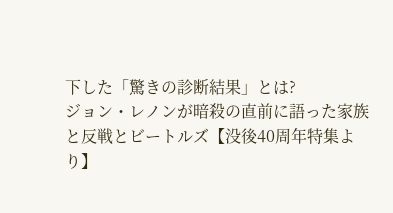下した「驚きの診断結果」とは?
ジョン・レノンが暗殺の直前に語った家族と反戦とビートルズ【没後40周年特集より】